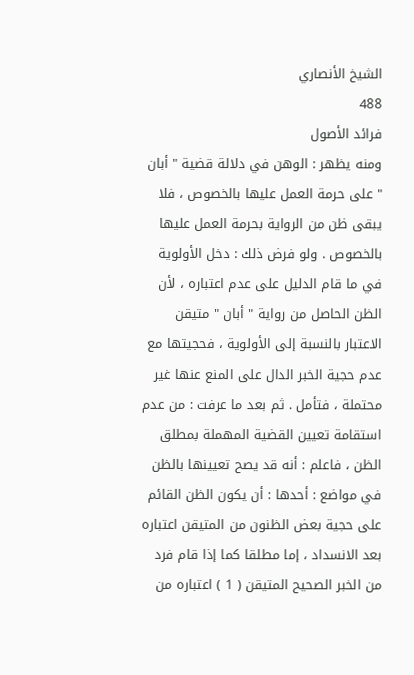الشيخ الأنصاري
488
فرائد الأصول
ومنه يظهر : الوهن في دلالة قضية " أبان " على حرمة العمل عليها بالخصوص ، فلا يبقى ظن من الرواية بحرمة العمل عليها بالخصوص . ولو فرض ذلك : دخل الأولوية في ما قام الدليل على عدم اعتباره ، لأن الظن الحاصل من رواية " أبان " متيقن الاعتبار بالنسبة إلى الأولوية ، فحجيتها مع عدم حجية الخبر الدال على المنع عنها غير محتملة ، فتأمل . ثم بعد ما عرفت : من عدم استقامة تعيين القضية المهملة بمطلق الظن ، فاعلم : أنه قد يصح تعيينها بالظن في مواضع : أحدها : أن يكون الظن القائم على حجية بعض الظنون من المتيقن اعتباره بعد الانسداد ، إما مطلقا كما إذا قام فرد من الخبر الصحيح المتيقن ( 1 ) اعتباره من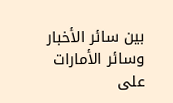بين سائر الأخبار وسائر الأمارات على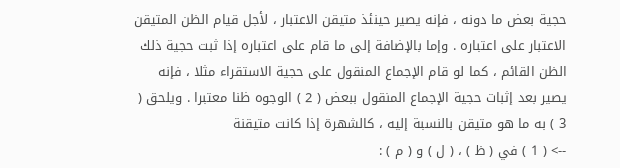حجية بعض ما دونه ، فإنه يصير حينئذ متيقن الاعتبار ، لأجل قيام الظن المتيقن الاعتبار على اعتباره . وإما بالإضافة إلى ما قام على اعتباره إذا ثبت حجية ذلك الظن القائم ، كما لو قام الإجماع المنقول على حجية الاستقراء مثلا ، فإنه يصير بعد إثبات حجية الإجماع المنقول ببعض ( 2 ) الوجوه ظنا معتبرا . ويلحق ( 3 ) به ما هو متيقن بالنسبة إليه ، كالشهرة إذا كانت متيقنة
--> ( 1 ) في ( ظ ) ، ( ل ) و ( م ) :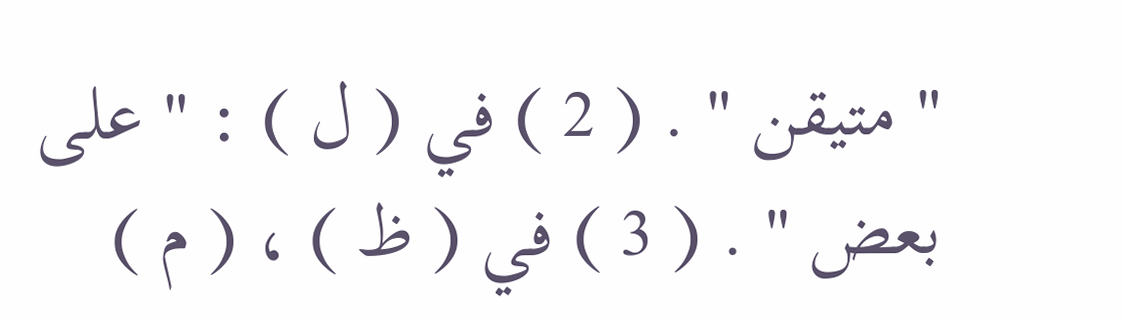" متيقن " . ( 2 ) في ( ل ) : " على بعض " . ( 3 ) في ( ظ ) ، ( م )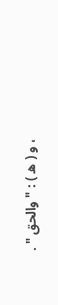، و ( ه ) : " والحق " .